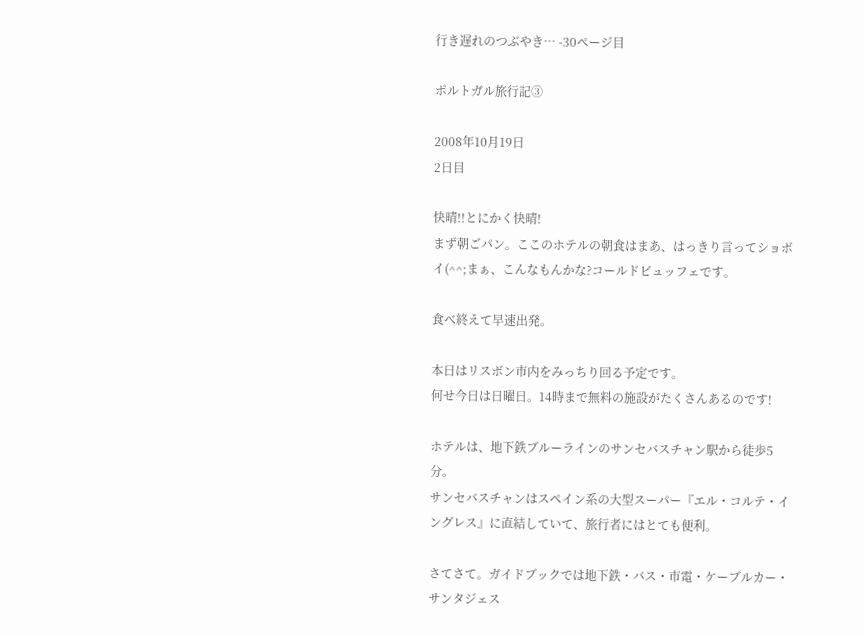行き遅れのつぶやき… -30ページ目

ポルトガル旅行記③

2008年10月19日
2日目

快晴!!とにかく快晴!
まず朝ごパン。ここのホテルの朝食はまあ、はっきり言ってショボイ(^^;まぁ、こんなもんかな?コールドビュッフェです。

食べ終えて早速出発。

本日はリスボン市内をみっちり回る予定です。
何せ今日は日曜日。14時まで無料の施設がたくさんあるのです!

ホテルは、地下鉄ブルーラインのサンセバスチャン駅から徒歩5分。
サンセバスチャンはスペイン系の大型スーパー『エル・コルテ・イングレス』に直結していて、旅行者にはとても便利。

さてさて。ガイドブックでは地下鉄・バス・市電・ケーブルカー・サンタジェス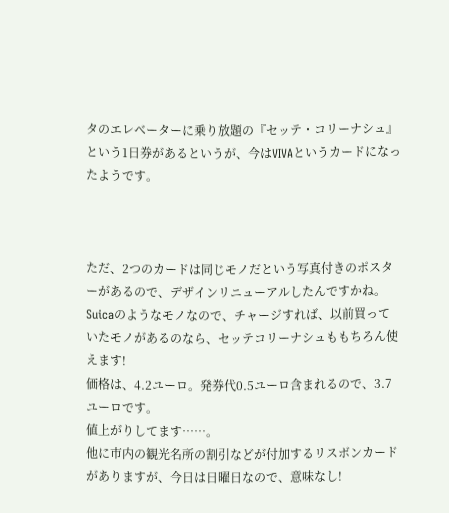タのエレベーターに乗り放題の『セッテ・コリーナシュ』という1日券があるというが、今はVIVAというカードになったようです。



ただ、2つのカードは同じモノだという写真付きのポスターがあるので、デザインリニューアルしたんですかね。
Suicaのようなモノなので、チャージすれば、以前買っていたモノがあるのなら、セッテコリーナシュももちろん使えます!
価格は、4.2ユーロ。発券代0.5ユーロ含まれるので、3.7ユーロです。
値上がりしてます……。
他に市内の観光名所の割引などが付加するリスボンカードがありますが、今日は日曜日なので、意味なし!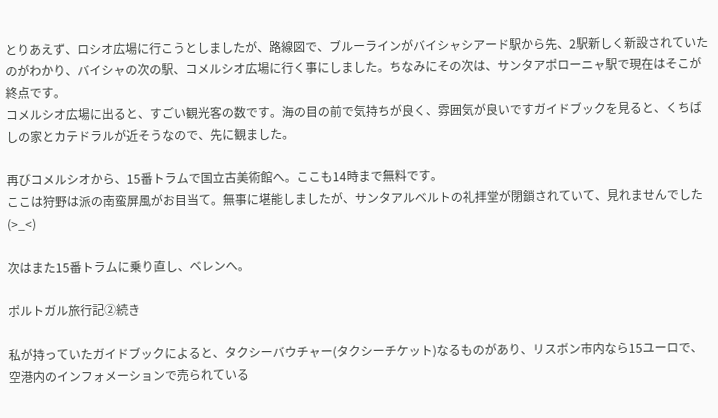とりあえず、ロシオ広場に行こうとしましたが、路線図で、ブルーラインがバイシャシアード駅から先、2駅新しく新設されていたのがわかり、バイシャの次の駅、コメルシオ広場に行く事にしました。ちなみにその次は、サンタアポローニャ駅で現在はそこが終点です。
コメルシオ広場に出ると、すごい観光客の数です。海の目の前で気持ちが良く、雰囲気が良いですガイドブックを見ると、くちばしの家とカテドラルが近そうなので、先に観ました。

再びコメルシオから、15番トラムで国立古美術館へ。ここも14時まで無料です。
ここは狩野は派の南蛮屏風がお目当て。無事に堪能しましたが、サンタアルベルトの礼拝堂が閉鎖されていて、見れませんでした(>_<)

次はまた15番トラムに乗り直し、ベレンへ。

ポルトガル旅行記②続き

私が持っていたガイドブックによると、タクシーバウチャー(タクシーチケット)なるものがあり、リスボン市内なら15ユーロで、空港内のインフォメーションで売られている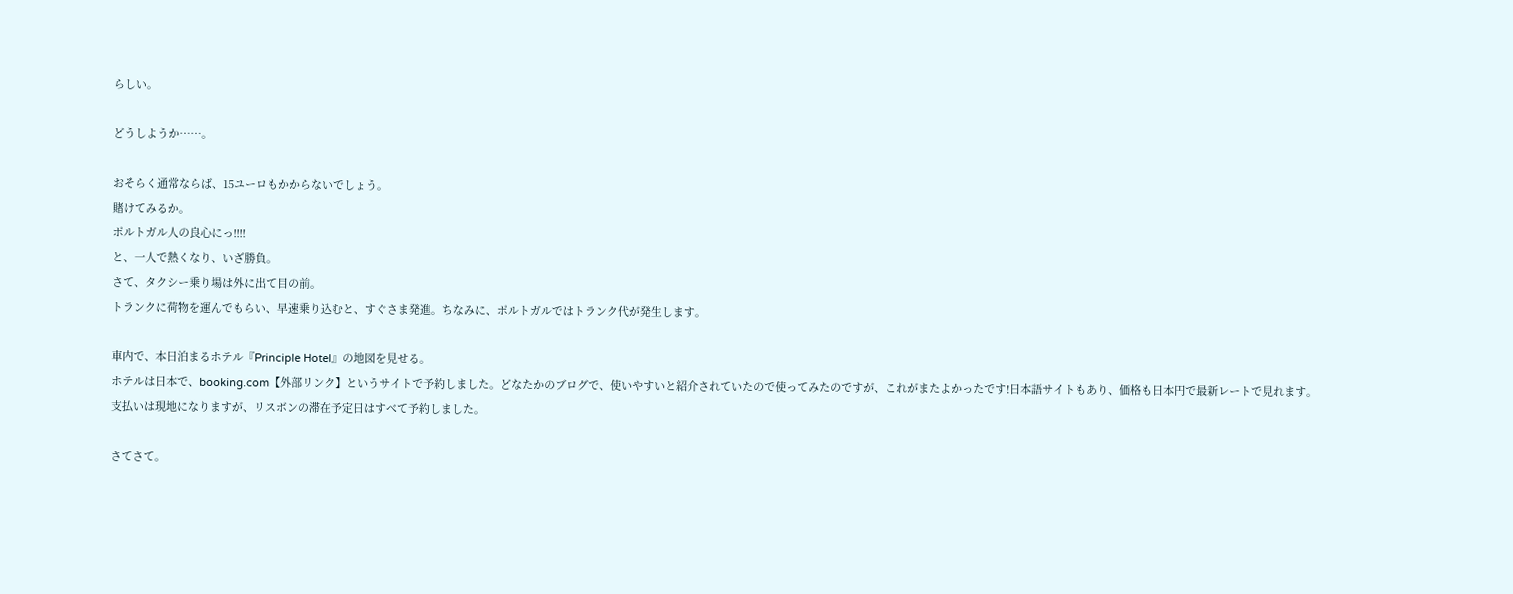らしい。

どうしようか……。

おそらく通常ならば、15ユーロもかからないでしょう。
賭けてみるか。
ポルトガル人の良心にっ!!!!
と、一人で熱くなり、いざ勝負。
さて、タクシー乗り場は外に出て目の前。
トランクに荷物を運んでもらい、早速乗り込むと、すぐさま発進。ちなみに、ポルトガルではトランク代が発生します。

車内で、本日泊まるホテル『Principle Hotel』の地図を見せる。
ホテルは日本で、booking.com【外部リンク】というサイトで予約しました。どなたかのブログで、使いやすいと紹介されていたので使ってみたのですが、これがまたよかったです!日本語サイトもあり、価格も日本円で最新レートで見れます。支払いは現地になりますが、リスボンの滞在予定日はすべて予約しました。

さてさて。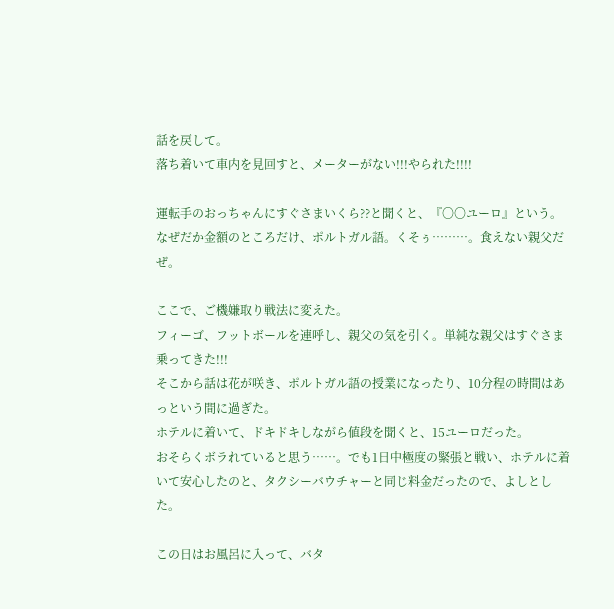話を戻して。
落ち着いて車内を見回すと、メーターがない!!!やられた!!!!

運転手のおっちゃんにすぐさまいくら??と聞くと、『〇〇ユーロ』という。なぜだか金額のところだけ、ポルトガル語。くそぅ………。食えない親父だぜ。

ここで、ご機嫌取り戦法に変えた。
フィーゴ、フットボールを連呼し、親父の気を引く。単純な親父はすぐさま乗ってきた!!!
そこから話は花が咲き、ポルトガル語の授業になったり、10分程の時間はあっという間に過ぎた。
ホテルに着いて、ドキドキしながら値段を聞くと、15ユーロだった。
おそらくボラれていると思う……。でも1日中極度の緊張と戦い、ホテルに着いて安心したのと、タクシーバウチャーと同じ料金だったので、よしとした。

この日はお風呂に入って、バタ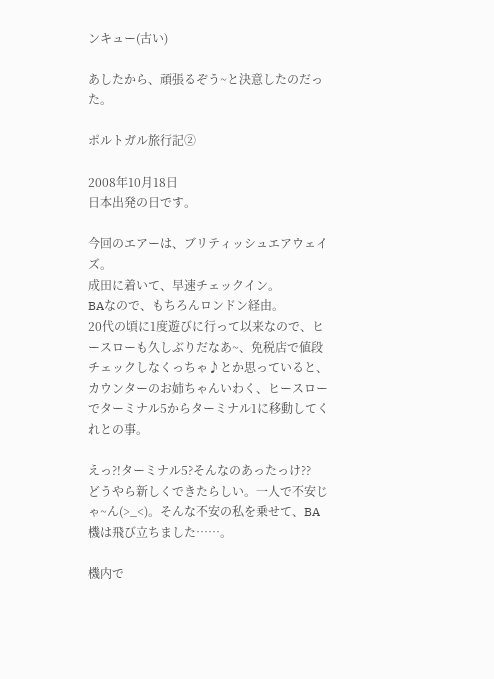ンキュー(古い)

あしたから、頑張るぞう~と決意したのだった。

ポルトガル旅行記②

2008年10月18日
日本出発の日です。

今回のエアーは、ブリティッシュエアウェイズ。
成田に着いて、早速チェックイン。
BAなので、もちろんロンドン経由。
20代の頃に1度遊びに行って以来なので、ヒースローも久しぶりだなあ~、免税店で値段チェックしなくっちゃ♪とか思っていると、カウンターのお姉ちゃんいわく、ヒースローでターミナル5からターミナル1に移動してくれとの事。

えっ?!ターミナル5?そんなのあったっけ??
どうやら新しくできたらしい。一人で不安じゃ~ん(>_<)。そんな不安の私を乗せて、BA機は飛び立ちました……。

機内で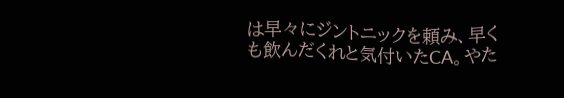は早々にジントニックを頼み、早くも飲んだくれと気付いたCA。やた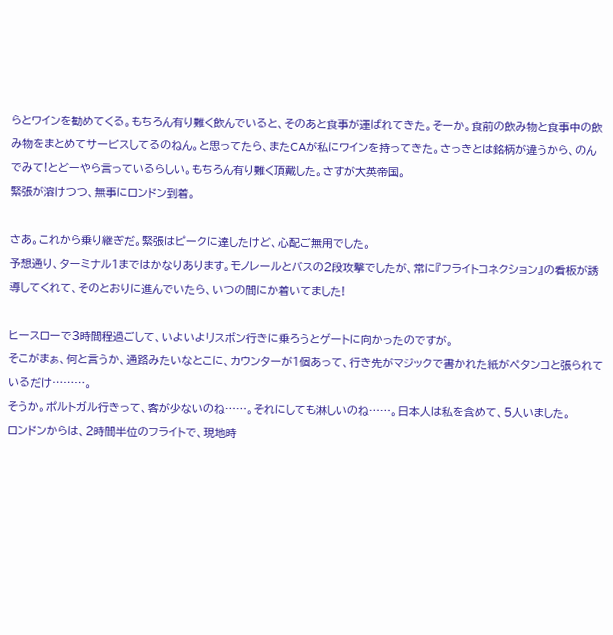らとワインを勧めてくる。もちろん有り難く飲んでいると、そのあと食事が運ばれてきた。そーか。食前の飲み物と食事中の飲み物をまとめてサービスしてるのねん。と思ってたら、またCAが私にワインを持ってきた。さっきとは銘柄が違うから、のんでみて!とどーやら言っているらしい。もちろん有り難く頂戴した。さすが大英帝国。
緊張が溶けつつ、無事にロンドン到着。

さあ。これから乗り継ぎだ。緊張はピークに達したけど、心配ご無用でした。
予想通り、ターミナル1まではかなりあります。モノレールとバスの2段攻撃でしたが、常に『フライトコネクション』の看板が誘導してくれて、そのとおりに進んでいたら、いつの間にか着いてました!

ヒースローで3時間程過ごして、いよいよリスボン行きに乗ろうとゲートに向かったのですが。
そこがまぁ、何と言うか、通路みたいなとこに、カウンターが1個あって、行き先がマジックで書かれた紙がペタンコと張られているだけ………。
そうか。ポルトガル行きって、客が少ないのね……。それにしても淋しいのね……。日本人は私を含めて、5人いました。
ロンドンからは、2時間半位のフライトで、現地時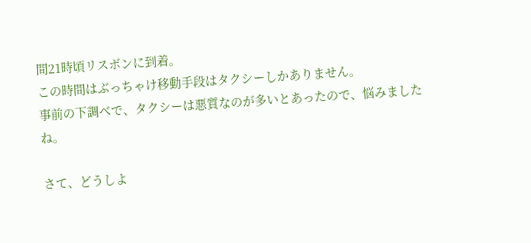間21時頃リスボンに到着。
この時間はぶっちゃけ移動手段はタクシーしかありません。
事前の下調べで、タクシーは悪質なのが多いとあったので、悩みましたね。

さて、どうしよ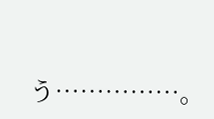う……………。